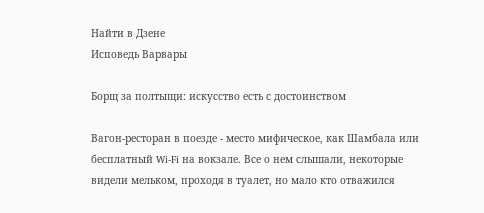Найти в Дзене
Исповедь Варвары

Борщ за полтыщи: искусство есть с достоинством

Вагон-ресторан в поезде - место мифическое, как Шамбала или бесплатный Wi-Fi на вокзале. Все о нем слышали, некоторые видели мельком, проходя в туалет, но мало кто отважился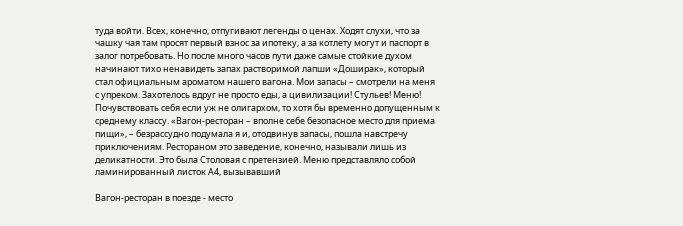туда войти. Всех, конечно, отпугивают легенды о ценах. Ходят слухи, что за чашку чая там просят первый взнос за ипотеку, а за котлету могут и паспорт в залог потребовать. Но после много часов пути даже самые стойкие духом начинают тихо ненавидеть запах растворимой лапши «Доширак», который стал официальным ароматом нашего вагона. Мои запасы – смотрели на меня с упреком. Захотелось вдруг не просто еды, а цивилизации! Стульев! Меню! Почувствовать себя если уж не олигархом, то хотя бы временно допущенным к среднему классу. «Вагон-ресторан – вполне себе безопасное место для приема пищи», – безрассудно подумала я и, отодвинув запасы, пошла навстречу приключениям. Рестораном это заведение, конечно, называли лишь из деликатности. Это была Столовая с претензией. Меню представляло собой ламинированный листок А4, вызывавший

Вагон-ресторан в поезде - место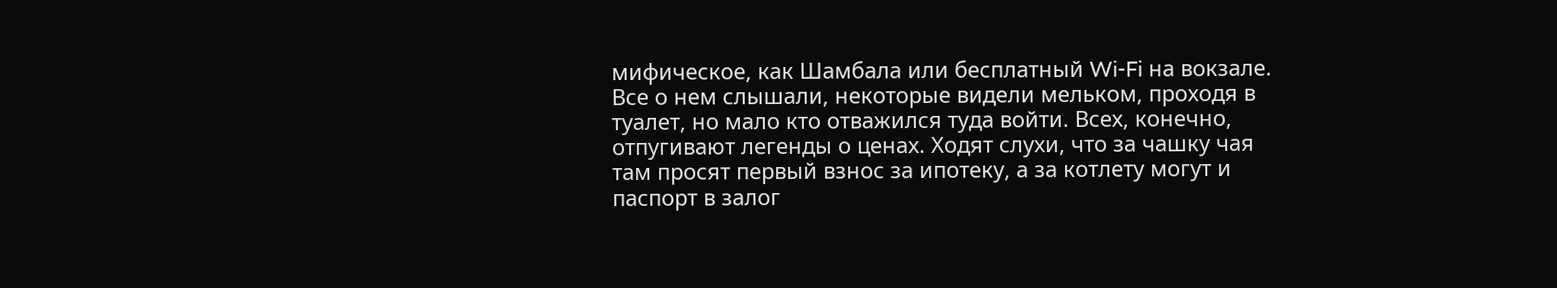мифическое, как Шамбала или бесплатный Wi-Fi на вокзале. Все о нем слышали, некоторые видели мельком, проходя в туалет, но мало кто отважился туда войти. Всех, конечно, отпугивают легенды о ценах. Ходят слухи, что за чашку чая там просят первый взнос за ипотеку, а за котлету могут и паспорт в залог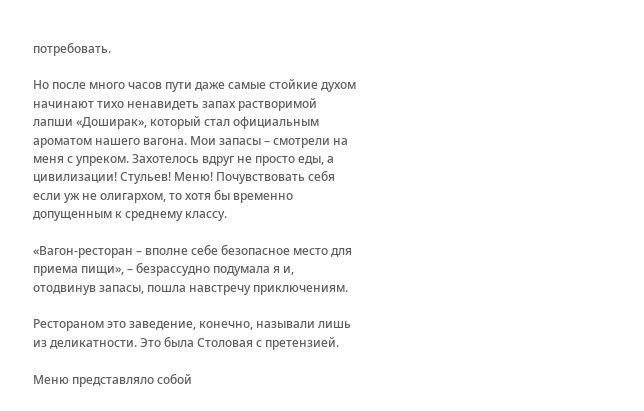потребовать.

Но после много часов пути даже самые стойкие духом начинают тихо ненавидеть запах растворимой лапши «Доширак», который стал официальным ароматом нашего вагона. Мои запасы – смотрели на меня с упреком. Захотелось вдруг не просто еды, а цивилизации! Стульев! Меню! Почувствовать себя если уж не олигархом, то хотя бы временно допущенным к среднему классу.

«Вагон-ресторан – вполне себе безопасное место для приема пищи», – безрассудно подумала я и, отодвинув запасы, пошла навстречу приключениям.

Рестораном это заведение, конечно, называли лишь из деликатности. Это была Столовая с претензией.

Меню представляло собой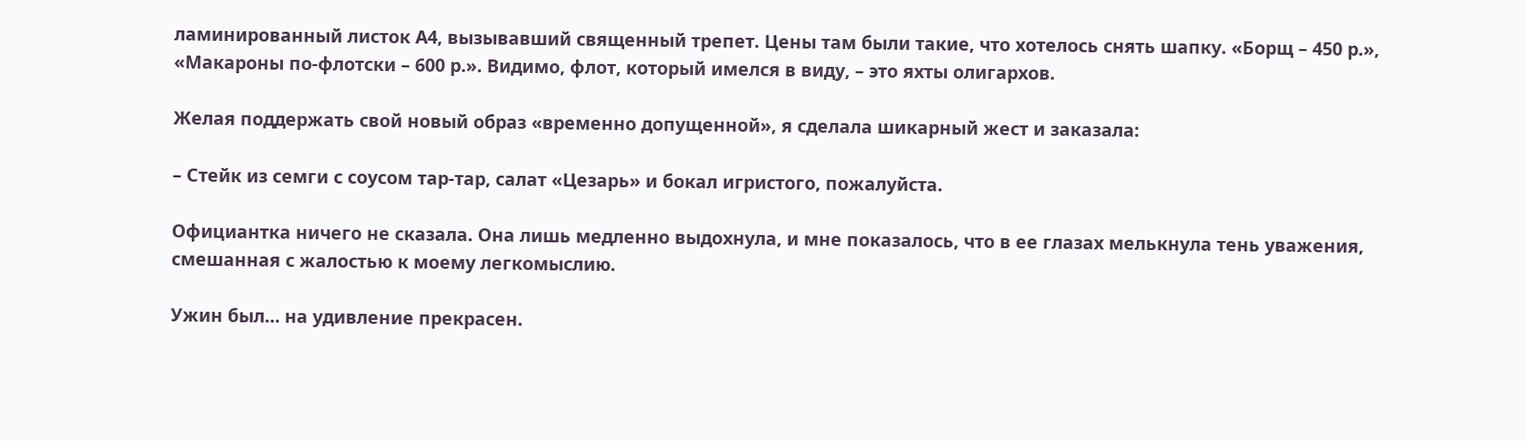ламинированный листок А4, вызывавший священный трепет. Цены там были такие, что хотелось снять шапку. «Борщ – 450 р.», «Макароны по-флотски – 600 р.». Видимо, флот, который имелся в виду, – это яхты олигархов.

Желая поддержать свой новый образ «временно допущенной», я сделала шикарный жест и заказала:

– Стейк из семги с соусом тар-тар, салат «Цезарь» и бокал игристого, пожалуйста.

Официантка ничего не сказала. Она лишь медленно выдохнула, и мне показалось, что в ее глазах мелькнула тень уважения, смешанная с жалостью к моему легкомыслию.

Ужин был… на удивление прекрасен.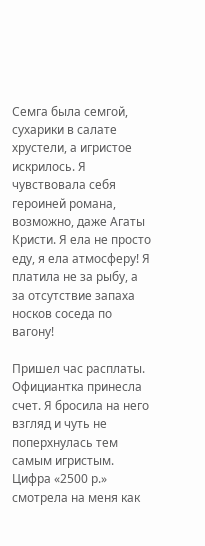Семга была семгой, сухарики в салате хрустели, а игристое искрилось. Я чувствовала себя героиней романа, возможно, даже Агаты Кристи. Я ела не просто еду, я ела атмосферу! Я платила не за рыбу, а за отсутствие запаха носков соседа по вагону!

Пришел час расплаты. Официантка принесла счет. Я бросила на него взгляд и чуть не поперхнулась тем самым игристым. Цифра «2500 р.» смотрела на меня как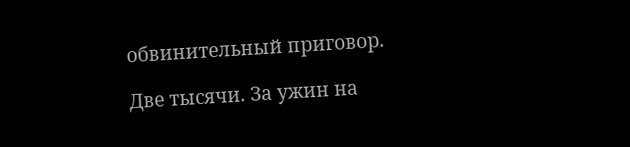обвинительный приговор.

Две тысячи. За ужин на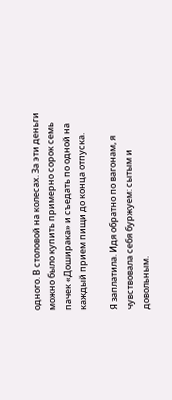одного. В столовой на колесах. За эти деньги можно было купить примерно сорок семь пачек «Доширака» и съедать по одной на каждый прием пищи до конца отпуска.

Я заплатила. Идя обратно по вагонам, я чувствовала себя буржуем: сытым и довольным.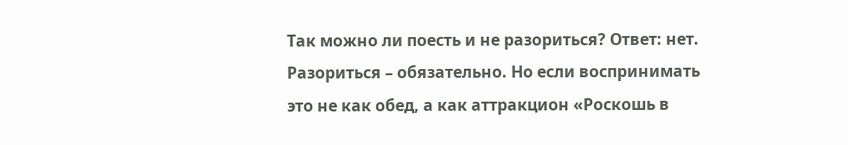Так можно ли поесть и не разориться? Ответ: нет. Разориться – обязательно. Но если воспринимать это не как обед, а как аттракцион «Роскошь в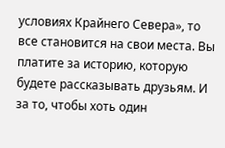условиях Крайнего Севера», то все становится на свои места. Вы платите за историю, которую будете рассказывать друзьям. И за то, чтобы хоть один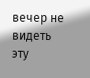вечер не видеть эту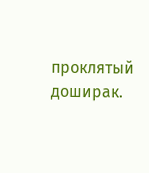проклятый доширак.